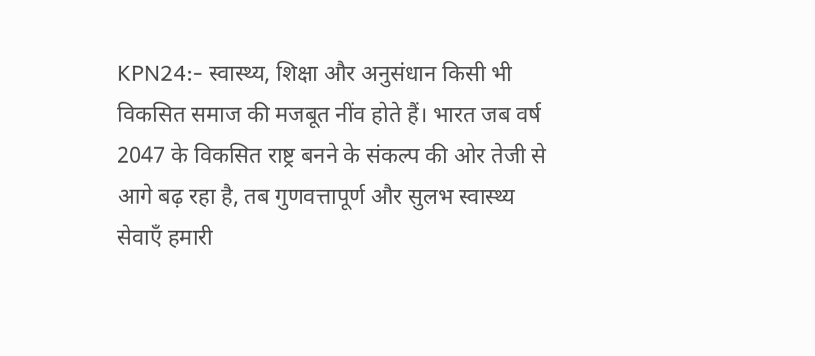KPN24:- स्वास्थ्य, शिक्षा और अनुसंधान किसी भी विकसित समाज की मजबूत नींव होते हैं। भारत जब वर्ष 2047 के विकसित राष्ट्र बनने के संकल्प की ओर तेजी से आगे बढ़ रहा है, तब गुणवत्तापूर्ण और सुलभ स्वास्थ्य सेवाएँ हमारी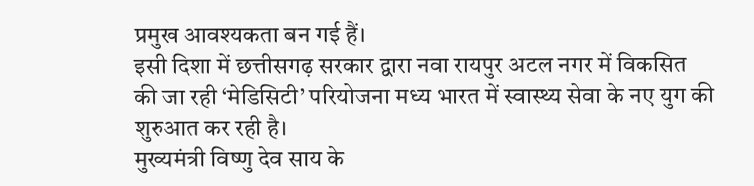प्रमुख आवश्यकता बन गई हैं।
इसी दिशा में छत्तीसगढ़ सरकार द्वारा नवा रायपुर अटल नगर में विकसित की जा रही ‘मेडिसिटी’ परियोजना मध्य भारत में स्वास्थ्य सेवा के नए युग की शुरुआत कर रही है।
मुख्यमंत्री विष्णु देव साय के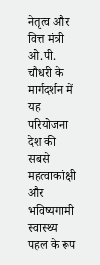नेतृत्व और वित्त मंत्री ओ.पी. चौधरी के मार्गदर्शन में यह परियोजना देश की सबसे महत्वाकांक्षी और भविष्यगामी स्वास्थ्य पहल के रूप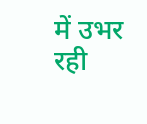में उभर रही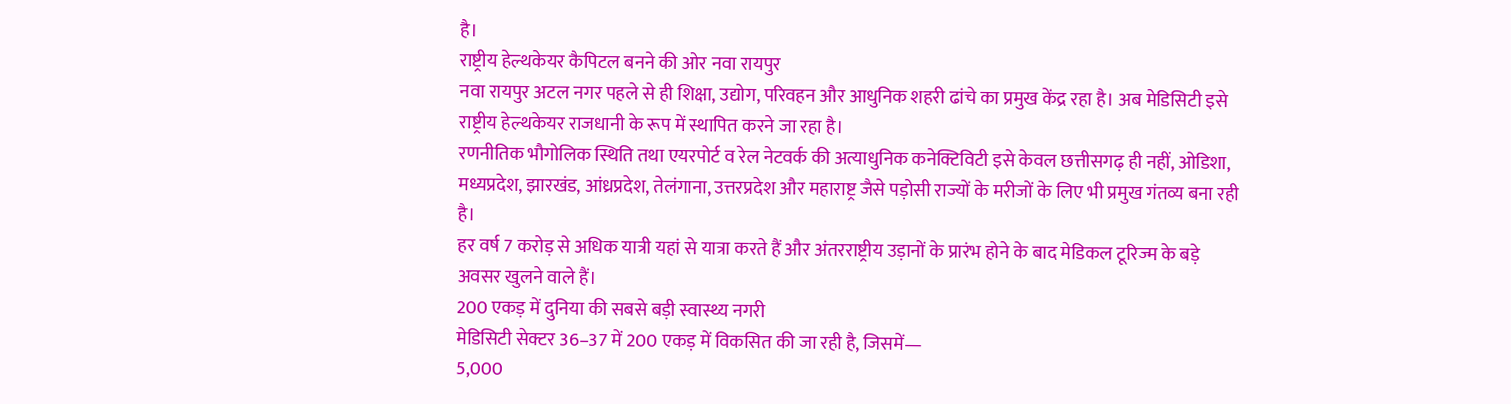है।
राष्ट्रीय हेल्थकेयर कैपिटल बनने की ओर नवा रायपुर
नवा रायपुर अटल नगर पहले से ही शिक्षा, उद्योग, परिवहन और आधुनिक शहरी ढांचे का प्रमुख केंद्र रहा है। अब मेडिसिटी इसे राष्ट्रीय हेल्थकेयर राजधानी के रूप में स्थापित करने जा रहा है।
रणनीतिक भौगोलिक स्थिति तथा एयरपोर्ट व रेल नेटवर्क की अत्याधुनिक कनेक्टिविटी इसे केवल छत्तीसगढ़ ही नहीं, ओडिशा, मध्यप्रदेश, झारखंड, आंध्रप्रदेश, तेलंगाना, उत्तरप्रदेश और महाराष्ट्र जैसे पड़ोसी राज्यों के मरीजों के लिए भी प्रमुख गंतव्य बना रही है।
हर वर्ष 7 करोड़ से अधिक यात्री यहां से यात्रा करते हैं और अंतरराष्ट्रीय उड़ानों के प्रारंभ होने के बाद मेडिकल टूरिज्म के बड़े अवसर खुलने वाले हैं।
200 एकड़ में दुनिया की सबसे बड़ी स्वास्थ्य नगरी
मेडिसिटी सेक्टर 36–37 में 200 एकड़ में विकसित की जा रही है, जिसमें—
5,000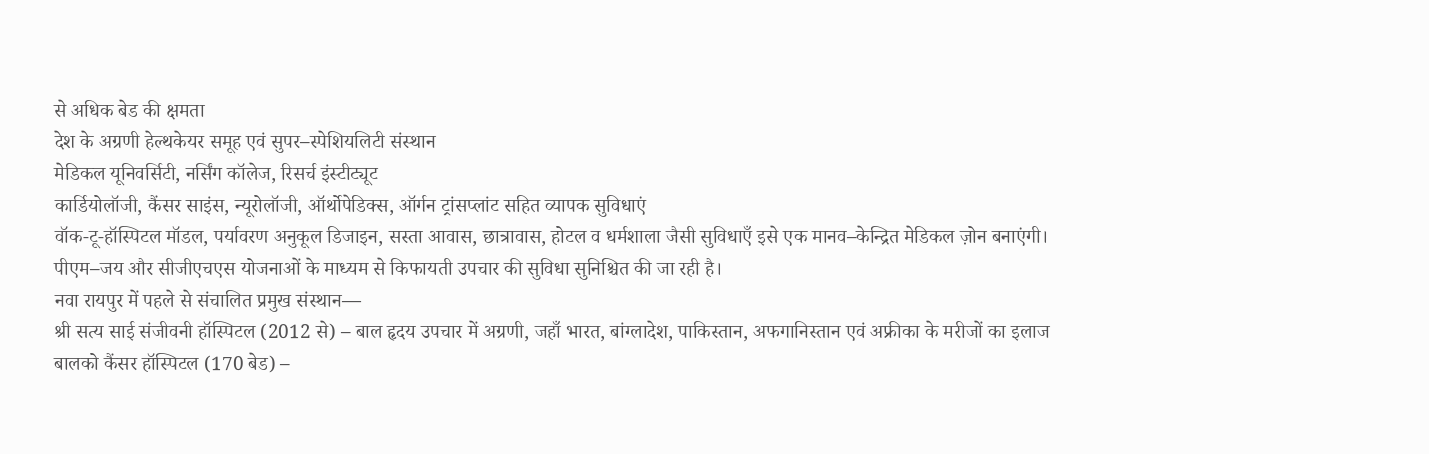से अधिक बेड की क्षमता
देश के अग्रणी हेल्थकेयर समूह एवं सुपर–स्पेशियलिटी संस्थान
मेडिकल यूनिवर्सिटी, नर्सिंग कॉलेज, रिसर्च इंस्टीट्यूट
कार्डियोलॉजी, कैंसर साइंस, न्यूरोलॉजी, ऑर्थोपेडिक्स, ऑर्गन ट्रांसप्लांट सहित व्यापक सुविधाएं
वॉक-टू-हॉस्पिटल मॉडल, पर्यावरण अनुकूल डिजाइन, सस्ता आवास, छात्रावास, होटल व धर्मशाला जैसी सुविधाएँ इसे एक मानव–केन्द्रित मेडिकल ज़ोन बनाएंगी।
पीएम–जय और सीजीएचएस योजनाओं के माध्यम से किफायती उपचार की सुविधा सुनिश्चित की जा रही है।
नवा रायपुर में पहले से संचालित प्रमुख संस्थान—
श्री सत्य साई संजीवनी हॉस्पिटल (2012 से) – बाल हृदय उपचार में अग्रणी, जहाँ भारत, बांग्लादेश, पाकिस्तान, अफगानिस्तान एवं अफ्रीका के मरीजों का इलाज
बालको कैंसर हॉस्पिटल (170 बेड) –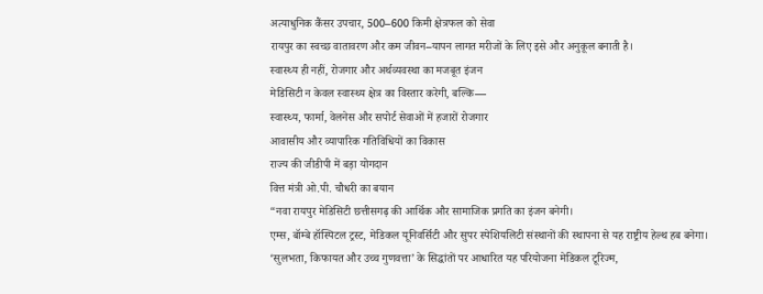अत्याधुनिक कैंसर उपचार, 500–600 किमी क्षेत्रफल को सेवा
रायपुर का स्वच्छ वातावरण और कम जीवन–यापन लागत मरीजों के लिए इसे और अनुकूल बनाती है।
स्वास्थ्य ही नहीं, रोजगार और अर्थव्यवस्था का मजबूत इंजन
मेडिसिटी न केवल स्वास्थ्य क्षेत्र का विस्तार करेगी, बल्कि—
स्वास्थ्य, फार्मा, वेलनेस और सपोर्ट सेवाओं में हजारों रोजगार
आवासीय और व्यापारिक गतिविधियों का विकास
राज्य की जीडीपी में बड़ा योगदान
वित्त मंत्री ओ.पी. चौधरी का बयान
“नवा रायपुर मेडिसिटी छत्तीसगढ़ की आर्थिक और सामाजिक प्रगति का इंजन बनेगी।
एम्स, बॉम्बे हॉस्पिटल ट्रस्ट, मेडिकल यूनिवर्सिटी और सुपर स्पेशियलिटी संस्थानों की स्थापना से यह राष्ट्रीय हेल्थ हब बनेगा।
‘सुलभता, किफायत और उच्च गुणवत्ता’ के सिद्धांतों पर आधारित यह परियोजना मेडिकल टूरिज्म,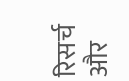रिसर्च और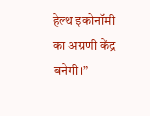हेल्थ इकोनॉमी का अग्रणी केंद्र बनेगी।”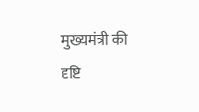मुख्यमंत्री की दृष्टि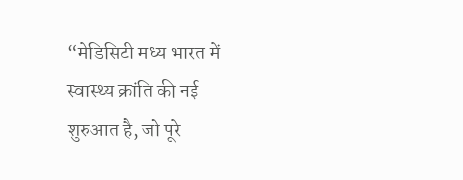“मेडिसिटी मध्य भारत में स्वास्थ्य क्रांति की नई शुरुआत है, जो पूरे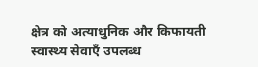क्षेत्र को अत्याधुनिक और किफायती स्वास्थ्य सेवाएँ उपलब्ध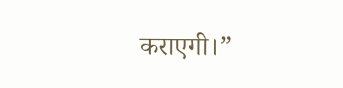कराएगी।”